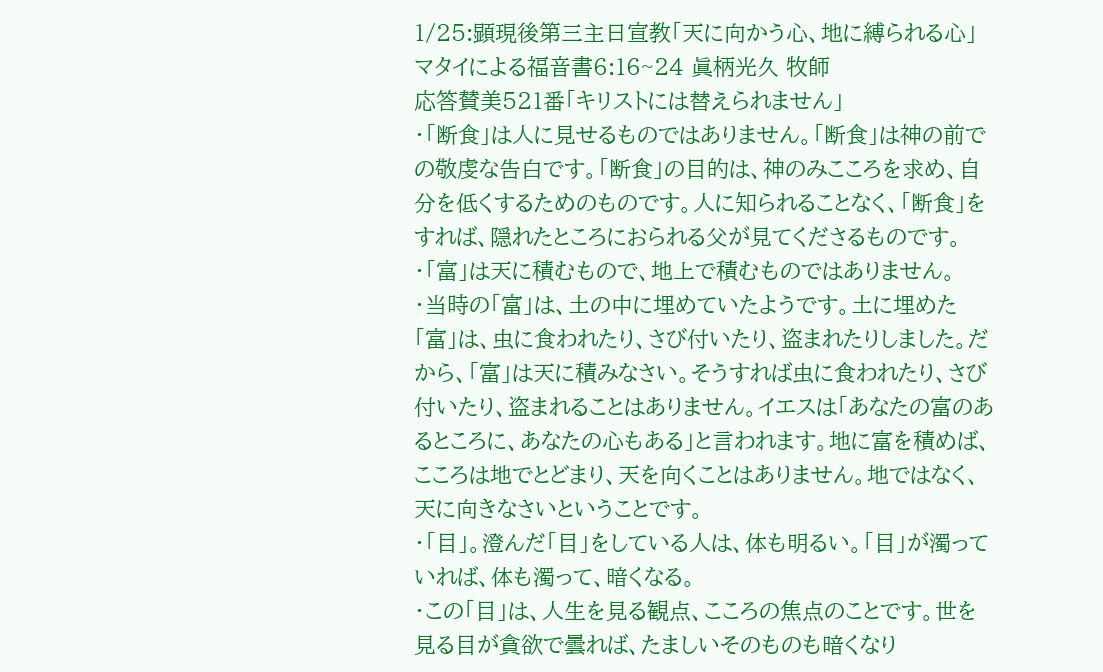1/25:顕現後第三主日宣教「天に向かう心、地に縛られる心」
マタイによる福音書6:16~24 眞柄光久 牧師
応答賛美521番「キリストには替えられません」
・「断食」は人に見せるものではありません。「断食」は神の前での敬虔な告白です。「断食」の目的は、神のみこころを求め、自分を低くするためのものです。人に知られることなく、「断食」をすれば、隠れたところにおられる父が見てくださるものです。
・「富」は天に積むもので、地上で積むものではありません。
・当時の「富」は、土の中に埋めていたようです。土に埋めた「富」は、虫に食われたり、さび付いたり、盗まれたりしました。だから、「富」は天に積みなさい。そうすれば虫に食われたり、さび付いたり、盗まれることはありません。イエスは「あなたの富のあるところに、あなたの心もある」と言われます。地に富を積めば、こころは地でとどまり、天を向くことはありません。地ではなく、天に向きなさいということです。
・「目」。澄んだ「目」をしている人は、体も明るい。「目」が濁っていれば、体も濁って、暗くなる。
・この「目」は、人生を見る観点、こころの焦点のことです。世を見る目が貪欲で曇れば、たましいそのものも暗くなり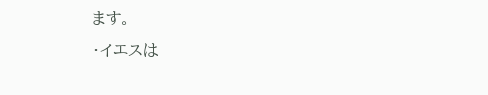ます。
・イエスは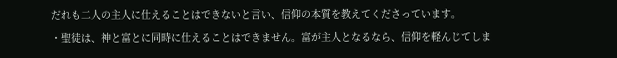だれも二人の主人に仕えることはできないと言い、信仰の本質を教えてくださっています。
・聖徒は、神と富とに同時に仕えることはできません。富が主人となるなら、信仰を軽んじてしま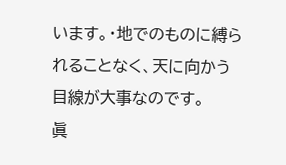います。・地でのものに縛られることなく、天に向かう目線が大事なのです。
眞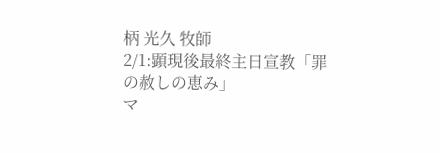柄 光久 牧師
2/1:顕現後最終主日宣教「罪の赦しの恵み」
マ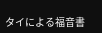タイによる福音書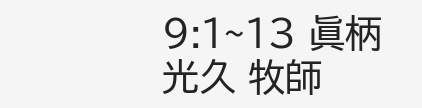9:1~13 眞柄光久 牧師